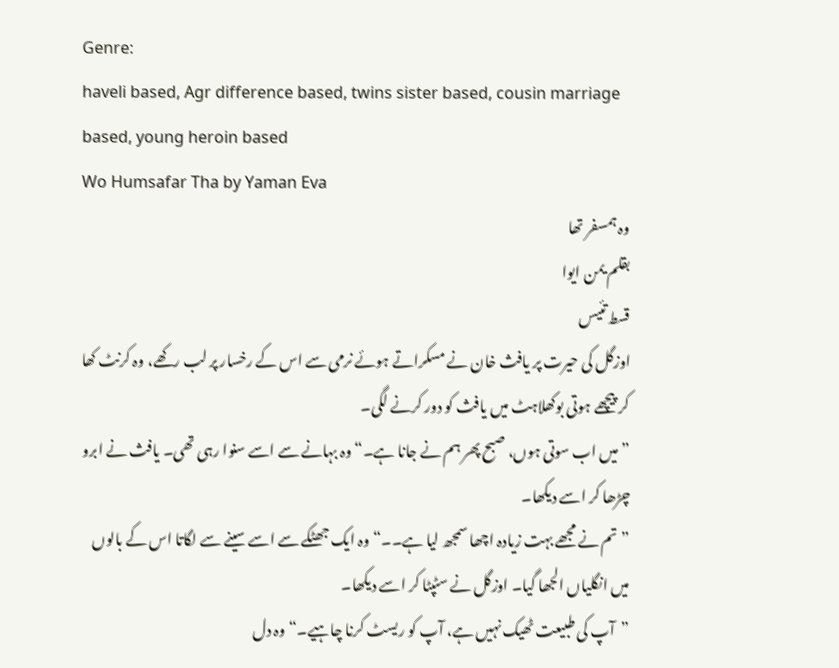Genre:
haveli based, Agr difference based, twins sister based, cousin marriage based, young heroin based
Wo Humsafar Tha by Yaman Eva
وہ ہمسفر تھا
بقلم یمن ایوا
قسط تئیس
اوزگل کی حیرت پر یافث خان نے مسکراتے ہوئے نرمی سے اس کے رخسار پر لب رکھے، وہ کرنٹ کھا کر پیچھے ہوتی بوکھلاہٹ میں یافث کو دور کرنے لگی۔
”میں اب سوتی ہوں، صبح پھر ہم نے جانا ہے۔“ وہ بہانے سے اسے سنوا رہی تھی۔ یافث نے ابرو چڑھا کر اسے دیکھا۔
”تم نے مجھے بہت زیادہ اچھا سمجھ لیا ہے۔۔“ وہ ایک جھٹکے سے اسے سینے سے لگاتا اس کے بالوں میں انگلیاں الجھا گیا۔ اوزگل نے سٹپٹا کر اسے دیکھا۔
”آپ کی طبیعت ٹھیک نہیں ہے، آپ کو ریسٹ کرنا چاہیے۔“ وہ دل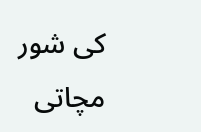کی شور مچاتی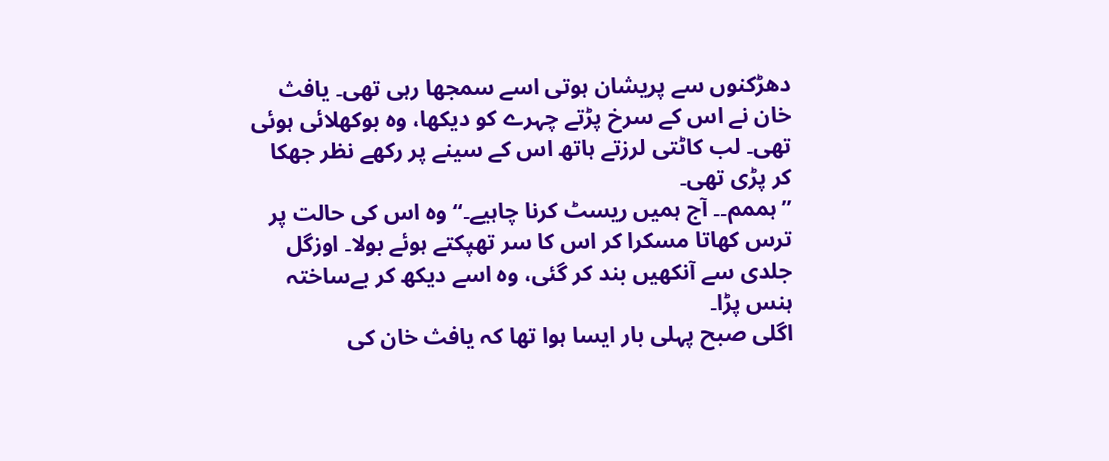دھڑکنوں سے پریشان ہوتی اسے سمجھا رہی تھی۔ یافث خان نے اس کے سرخ پڑتے چہرے کو دیکھا، وہ بوکھلائی ہوئی تھی۔ لب کاٹتی لرزتے ہاتھ اس کے سینے پر رکھے نظر جھکا کر پڑی تھی۔
”ہممم۔۔ آج ہمیں ریسٹ کرنا چاہیے۔“ وہ اس کی حالت پر ترس کھاتا مسکرا کر اس کا سر تھپکتے ہوئے بولا۔ اوزگل جلدی سے آنکھیں بند کر گئی، وہ اسے دیکھ کر بےساختہ ہنس پڑا۔
اگلی صبح پہلی بار ایسا ہوا تھا کہ یافث خان کی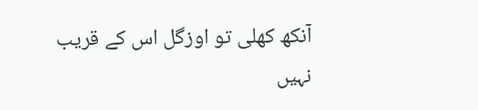آنکھ کھلی تو اوزگل اس کے قریب نہیں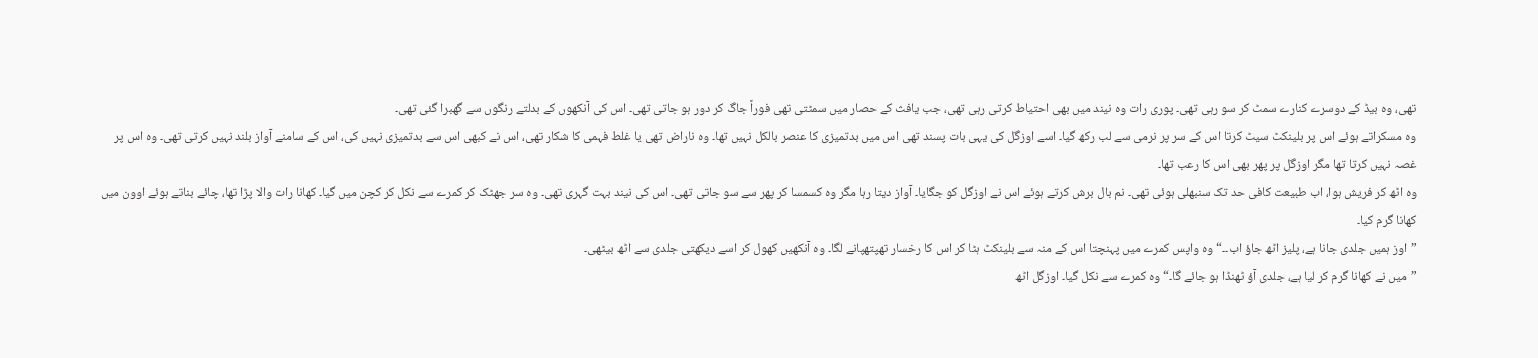تھی، وہ بیڈ کے دوسرے کنارے سمٹ کر سو رہی تھی۔ پوری رات وہ نیند میں بھی احتیاط کرتی رہی تھی، جب یافث کے حصار میں سمٹتی تھی فوراً جاگ کر دور ہو جاتی تھی۔ اس کی آنکھوں کے بدلتے رنگوں سے گھبرا گئی تھی۔
وہ مسکراتے ہوئے اس پر بلینکٹ سیٹ کرتا اس کے سر پر نرمی سے لب رکھ گیا۔ اسے اوزگل کی یہی بات پسند تھی اس میں بدتمیزی کا عنصر بالکل نہیں تھا۔ وہ ناراض تھی یا غلط فہمی کا شکار تھی، اس نے کبھی اس سے بدتمیزی نہیں کی، اس کے سامنے آواز بلند نہیں کرتی تھی۔ وہ اس پر غصہ نہیں کرتا تھا مگر اوزگل پر پھر بھی اس کا رعب تھا۔
وہ اٹھ کر فریش ہوا، اب طبیعت کافی حد تک سنبھلی ہوئی تھی۔ نم بال برش کرتے ہوئے اس نے اوزگل کو جگایا۔ آواز دیتا رہا مگر وہ کسمسا کر پھر سے سو جاتی تھی۔ اس کی نیند بہت گہری تھی۔ وہ سر جھٹک کر کمرے سے نکل کر کچن میں گیا۔ کھانا رات والا پڑا تھا، چائے بناتے ہوئے اوون میں کھانا گرم کیا۔
”اوز ہمیں جلدی جانا ہے، پلیز اٹھ جاؤ اب۔۔“ وہ واپس کمرے میں پہنچتا اس کے منہ سے بلینکٹ ہٹا کر اس کا رخسار تھپتھپانے لگا۔ وہ آنکھیں کھول کر اسے دیکھتی جلدی سے اٹھ بیٹھی۔
”میں نے کھانا گرم کر لیا ہے، جلدی آؤ ٹھنڈا ہو جائے گا۔“ وہ کمرے سے نکل گیا۔ اوزگل اٹھ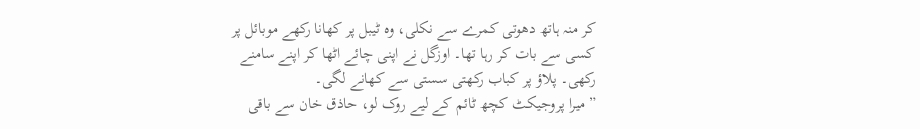کر منہ ہاتھ دھوتی کمرے سے نکلی، وہ ٹیبل پر کھانا رکھے موبائل پر کسی سے بات کر رہا تھا۔ اوزگل نے اپنی چائے اٹھا کر اپنے سامنے رکھی۔ پلاؤ پر کباب رکھتی سستی سے کھانے لگی۔
”میرا پروجیکٹ کچھ ٹائم کے لیے روک لو، حاذق خان سے باقی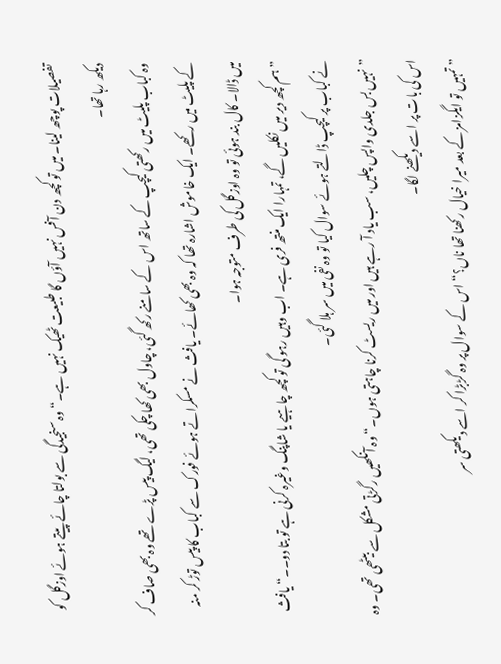تفصیلات پوچھ لینا۔ میں تو کچھ دن آفس نہیں آؤں گا طبیعت ٹھیک نہیں ہے۔“ وہ سنجیدگی سے بولتا چائے پیتے ہوئے اوزگل کو دیکھ رہا تھا۔
وہ کباب پلیٹ میں رکھتی کیچپ کے ساتھ اس کے سامنے رکھ گئی، چاول بھی کھا چکی تھی، لیگ پیس پڑے تھے وہ بھی صاف کر کے پلیٹ میں رکھے۔ ایک خاموش اشارہ تھا کہ وہ بھی کھائے۔ یافث نے مسکراتے ہوئے فورک سے کباب کا پیس توڑ کر منہ میں ڈالا۔ کال بند ہوئی تو وہ اوزگل کی طرف متوجہ ہوا۔
”ہم کچھ دیر میں نکلیں گے، تمہارا ایک منتھ فری ہے۔ اب وہیں رہو گی تو کچھ چاہیے یا شاپنگ وغیرہ کرنی ہے تو بتا دو۔۔“ یافث نے کباب پر کیچپ ڈالتے ہوئے سوال کیا تو وہ نفی میں سر ہلا گئی۔
”نہیں بس جلدی واپس چلیں، سب یاد آ رہے ہیں اور میں ریسٹ کرنا چاہتی ہوں۔“ وہ آنکھیں رگڑتی مشکل سے بیٹھی تھی۔ وہ اس کی بات پر اسے دیکھنے لگا۔
”تمہیں تو ایگزامز کے بعد میرا خیال رکھنا تھا ناں؟“ اس کے سوال پر وہ گڑبڑا کر اسے دیکھتی سر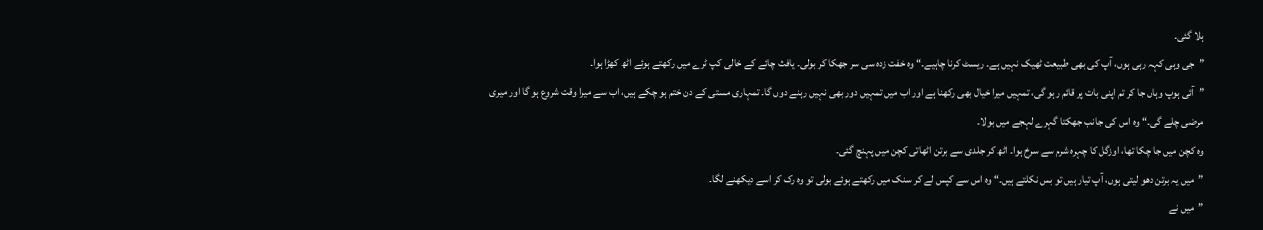ہلا گئی۔
”جی وہی کہہ رہی ہوں، آپ کی بھی طبیعت ٹھیک نہیں ہے۔ ریسٹ کرنا چاہیے۔“ وہ خفت زدہ سی سر جھکا کر بولی۔ یافث چائے کے خالی کپ ٹرے میں رکھتے ہوئے اٹھ کھڑا ہوا۔
”آئی ہوپ وہاں جا کر تم اپنی بات پر قائم رہو گی، تمہیں میرا خیال بھی رکھنا ہے اور اب میں تمہیں دور بھی نہیں رہنے دوں گا۔ تمہاری مستی کے دن ختم ہو چکے ہیں، اب سے میرا وقت شروع ہو گا اور میری مرضی چلے گی۔“ وہ اس کی جانب جھکتا گہرے لہجے میں بولا۔
وہ کچن میں جا چکا تھا، اوزگل کا چہرہ شرم سے سرخ ہوا۔ اٹھ کر جلدی سے برتن اٹھاتی کچن میں پہنچ گئی۔
”میں یہ برتن دھو لیتی ہوں، آپ تیار ہیں تو بس نکلتے ہیں۔“ وہ اس سے کپس لے کر سنک میں رکھتے ہوئے بولی تو وہ رک کر اسے دیکھنے لگا۔
”میں نے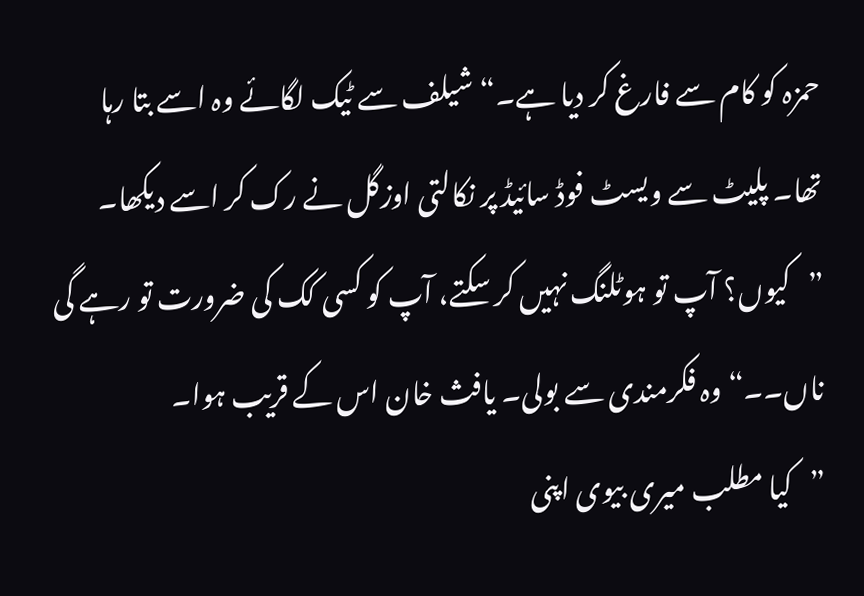حمزہ کو کام سے فارغ کر دیا ہے۔“ شیلف سے ٹیک لگائے وہ اسے بتا رہا تھا۔ پلیٹ سے ویسٹ فوڈ سائیڈ پر نکالتی اوزگل نے رک کر اسے دیکھا۔
”کیوں؟ آپ تو ہوٹلنگ نہیں کر سکتے، آپ کو کسی کک کی ضرورت تو رہے گی ناں۔۔“ وہ فکرمندی سے بولی۔ یافث خان اس کے قریب ہوا۔
”کیا مطلب میری بیوی اپنی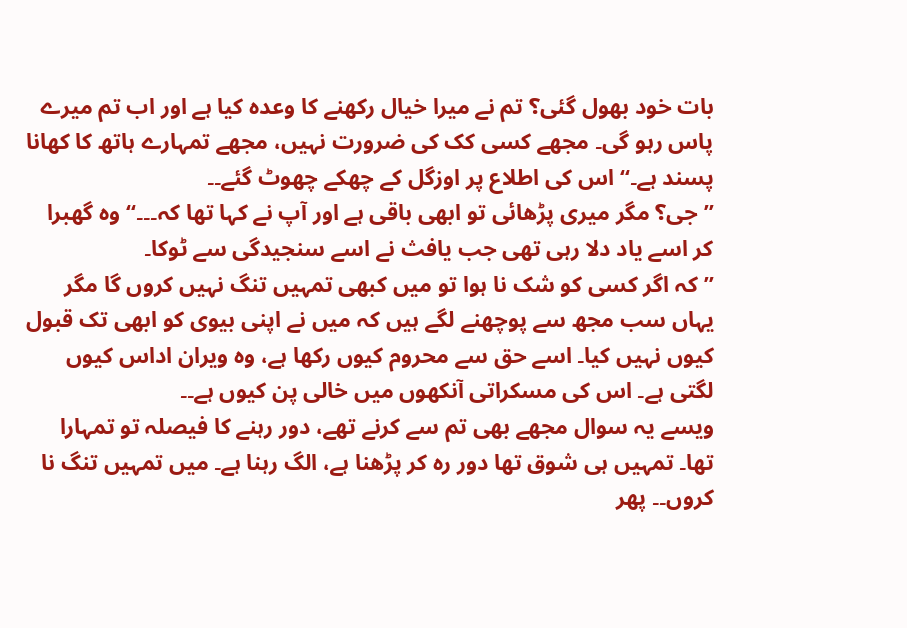بات خود بھول گئی؟ تم نے میرا خیال رکھنے کا وعدہ کیا ہے اور اب تم میرے پاس رہو گی۔ مجھے کسی کک کی ضرورت نہیں، مجھے تمہارے ہاتھ کا کھانا پسند ہے۔“ اس کی اطلاع پر اوزگل کے چھکے چھوٹ گئے۔۔
”جی؟ مگر میری پڑھائی تو ابھی باقی ہے اور آپ نے کہا تھا کہ۔۔۔“ وہ گھبرا کر اسے یاد دلا رہی تھی جب یافث نے اسے سنجیدگی سے ٹوکا۔
”کہ اگر کسی کو شک نا ہوا تو میں کبھی تمہیں تنگ نہیں کروں گا مگر یہاں سب مجھ سے پوچھنے لگے ہیں کہ میں نے اپنی بیوی کو ابھی تک قبول کیوں نہیں کیا۔ اسے حق سے محروم کیوں رکھا ہے، وہ ویران اداس کیوں لگتی ہے۔ اس کی مسکراتی آنکھوں میں خالی پن کیوں ہے۔۔
ویسے یہ سوال مجھے بھی تم سے کرنے تھے، دور رہنے کا فیصلہ تو تمہارا تھا۔ تمہیں ہی شوق تھا دور رہ کر پڑھنا ہے، الگ رہنا ہے۔ میں تمہیں تنگ نا کروں۔۔ پھر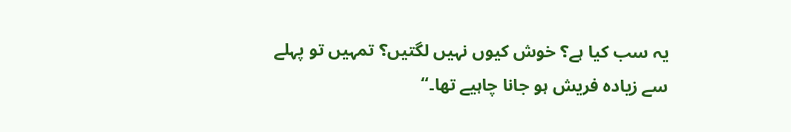یہ سب کیا ہے؟ خوش کیوں نہیں لگتیں؟ تمہیں تو پہلے سے زیادہ فریش ہو جانا چاہیے تھا۔“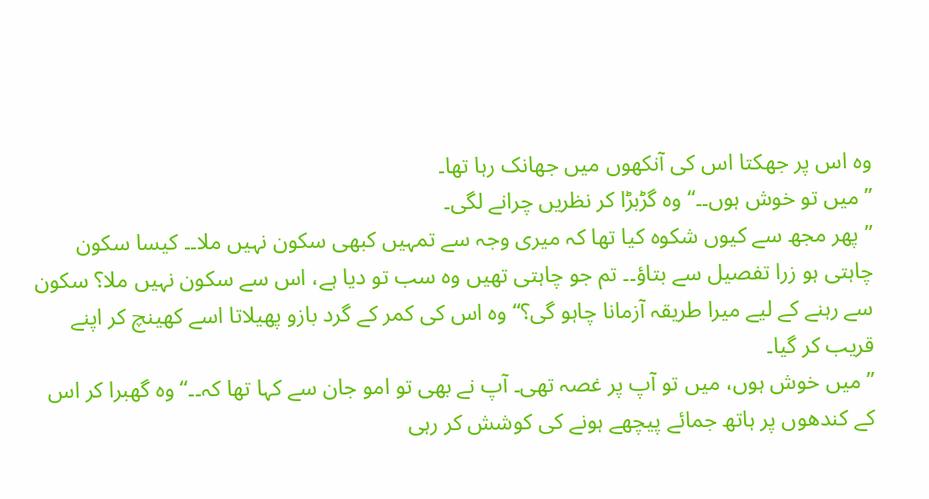وہ اس پر جھکتا اس کی آنکھوں میں جھانک رہا تھا۔
”میں تو خوش ہوں۔۔“ وہ گڑبڑا کر نظریں چرانے لگی۔
”پھر مجھ سے کیوں شکوہ کیا تھا کہ میری وجہ سے تمہیں کبھی سکون نہیں ملا۔۔ کیسا سکون چاہتی ہو زرا تفصیل سے بتاؤ۔۔ تم جو چاہتی تھیں وہ سب تو دیا ہے، اس سے سکون نہیں ملا؟ سکون سے رہنے کے لیے میرا طریقہ آزمانا چاہو گی؟“ وہ اس کی کمر کے گرد بازو پھیلاتا اسے کھینچ کر اپنے قریب کر گیا۔
”میں خوش ہوں، میں تو آپ پر غصہ تھی۔ آپ نے بھی تو امو جان سے کہا تھا کہ۔۔“ وہ گھبرا کر اس کے کندھوں پر ہاتھ جمائے پیچھے ہونے کی کوشش کر رہی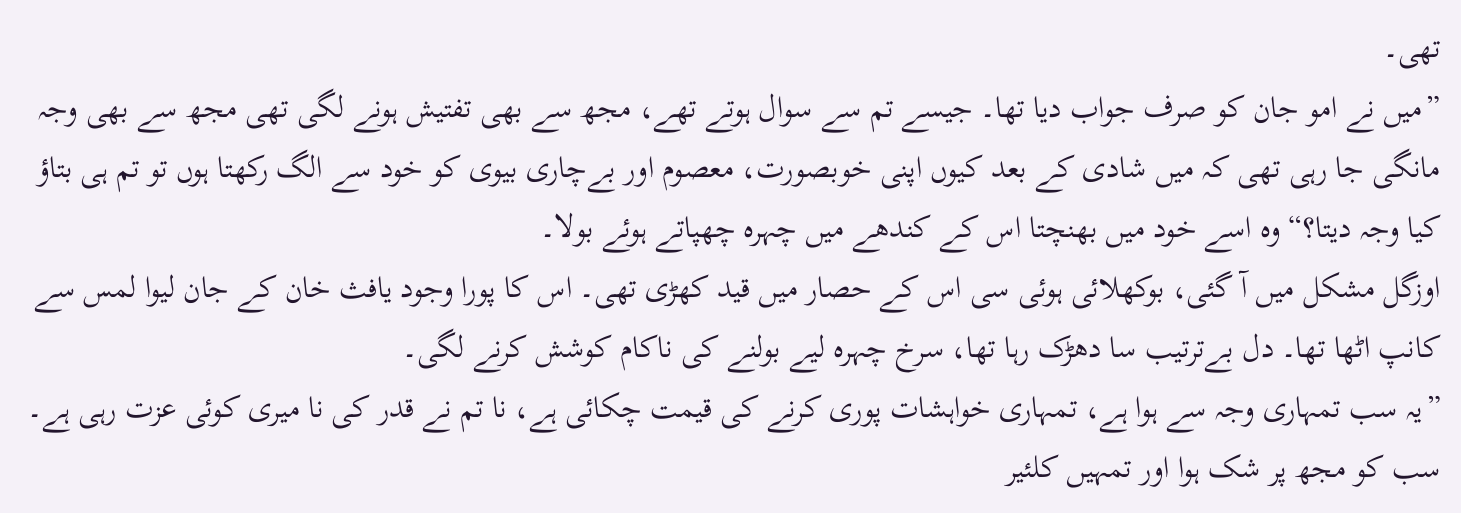تھی۔
”میں نے امو جان کو صرف جواب دیا تھا۔ جیسے تم سے سوال ہوتے تھے، مجھ سے بھی تفتیش ہونے لگی تھی مجھ سے بھی وجہ مانگی جا رہی تھی کہ میں شادی کے بعد کیوں اپنی خوبصورت، معصوم اور بےچاری بیوی کو خود سے الگ رکھتا ہوں تو تم ہی بتاؤ کیا وجہ دیتا؟“ وہ اسے خود میں بھنچتا اس کے کندھے میں چہرہ چھپاتے ہوئے بولا۔
اوزگل مشکل میں آ گئی، بوکھلائی ہوئی سی اس کے حصار میں قید کھڑی تھی۔ اس کا پورا وجود یافث خان کے جان لیوا لمس سے کانپ اٹھا تھا۔ دل بےترتیب سا دھڑک رہا تھا، سرخ چہرہ لیے بولنے کی ناکام کوشش کرنے لگی۔
”یہ سب تمہاری وجہ سے ہوا ہے، تمہاری خواہشات پوری کرنے کی قیمت چکائی ہے، نا تم نے قدر کی نا میری کوئی عزت رہی ہے۔ سب کو مجھ پر شک ہوا اور تمہیں کلئیر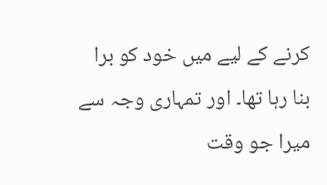کرنے کے لیے میں خود کو برا بنا رہا تھا۔ اور تمہاری وجہ سے میرا جو وقت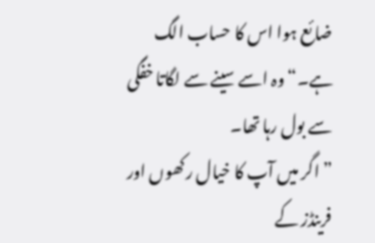ضائع ہوا اس کا حساب الگ ہے۔“ وہ اسے سینے سے لگاتا خفگی سے بول رہا تھا۔
”اگر میں آپ کا خیال رکھوں اور فرینڈز کے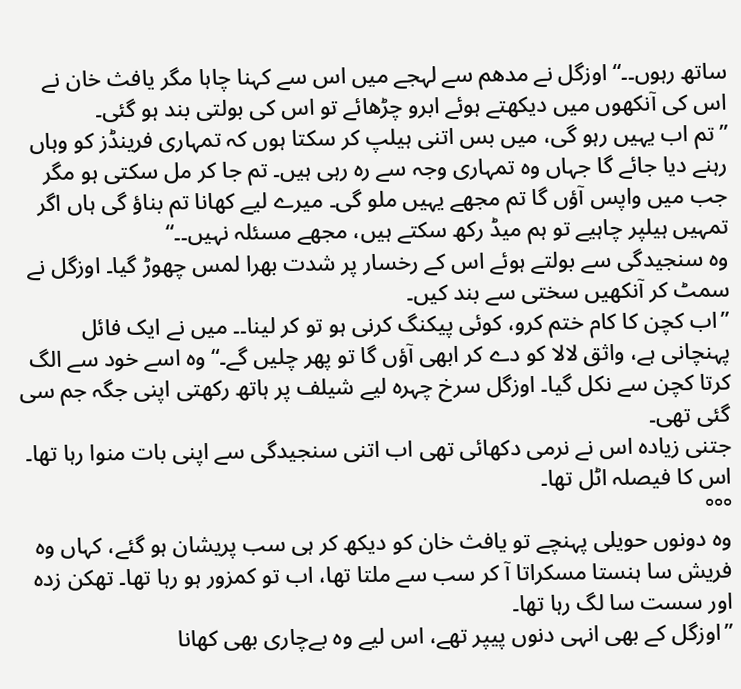ساتھ رہوں۔۔“ اوزگل نے مدھم سے لہجے میں اس سے کہنا چاہا مگر یافث خان نے اس کی آنکھوں میں دیکھتے ہوئے ابرو چڑھائے تو اس کی بولتی بند ہو گئی۔
”تم اب یہیں رہو گی، میں بس اتنی ہیلپ کر سکتا ہوں کہ تمہاری فرینڈز کو وہاں رہنے دیا جائے گا جہاں وہ تمہاری وجہ سے رہ رہی ہیں۔ تم جا کر مل سکتی ہو مگر جب میں واپس آؤں گا تم مجھے یہیں ملو گی۔ میرے لیے کھانا تم بناؤ گی ہاں اگر تمہیں ہیلپر چاہیے تو ہم میڈ رکھ سکتے ہیں، مجھے مسئلہ نہیں۔۔“
وہ سنجیدگی سے بولتے ہوئے اس کے رخسار پر شدت بھرا لمس چھوڑ گیا۔ اوزگل نے سمٹ کر آنکھیں سختی سے بند کیں۔
”اب کچن کا کام ختم کرو، کوئی پیکنگ کرنی ہو تو کر لینا۔۔ میں نے ایک فائل پہنچانی ہے، واثق لالا کو دے کر ابھی آؤں گا تو پھر چلیں گے۔“ وہ اسے خود سے الگ کرتا کچن سے نکل گیا۔ اوزگل سرخ چہرہ لیے شیلف پر ہاتھ رکھتی اپنی جگہ جم سی گئی تھی۔
جتنی زیادہ اس نے نرمی دکھائی تھی اب اتنی سنجیدگی سے اپنی بات منوا رہا تھا۔ اس کا فیصلہ اٹل تھا۔
°°°
وہ دونوں حویلی پہنچے تو یافث خان کو دیکھ کر ہی سب پریشان ہو گئے، کہاں وہ فریش سا ہنستا مسکراتا آ کر سب سے ملتا تھا، اب تو کمزور ہو رہا تھا۔ تھکن زدہ اور سست سا لگ رہا تھا۔
”اوزگل کے بھی انہی دنوں پیپر تھے، اس لیے وہ بےچاری بھی کھانا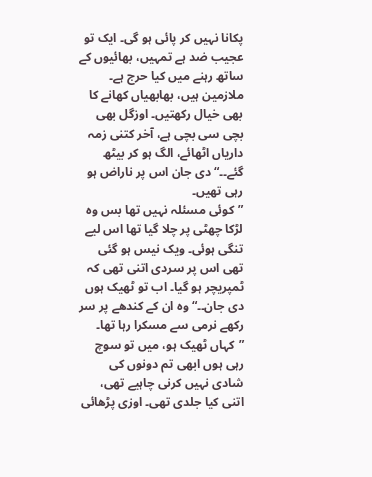پکانا نہیں کر پائی ہو گی۔ ایک تو عجیب ضد ہے تمہیں، بھائیوں کے ساتھ رہنے میں کیا حرج ہے۔ ملازمین ہیں، بھابھیاں کھانے کا بھی خیال رکھتیں۔ اوزگل بھی بچی سی بچی ہے، آخر کتنی زمہ داریاں اٹھائے، الگ ہو کر بیٹھ گئے۔۔“ دی جان اس پر ناراض ہو رہی تھیں۔
”کوئی مسئلہ نہیں تھا بس وہ لڑکا چھٹی پر چلا گیا تھا اس لیے تنگی ہوئی۔ ویک نیس ہو گئی تھی اس پر سردی اتنی تھی کہ ٹمپریچر ہو گیا۔ اب تو ٹھیک ہوں دی جان۔۔“ وہ ان کے کندھے پر سر رکھے نرمی سے مسکرا رہا تھا۔
”کہاں ٹھیک ہو، میں تو سوچ رہی ہوں ابھی تم دونوں کی شادی نہیں کرنی چاہیے تھی، اتنی کیا جلدی تھی۔ اوزی پڑھائی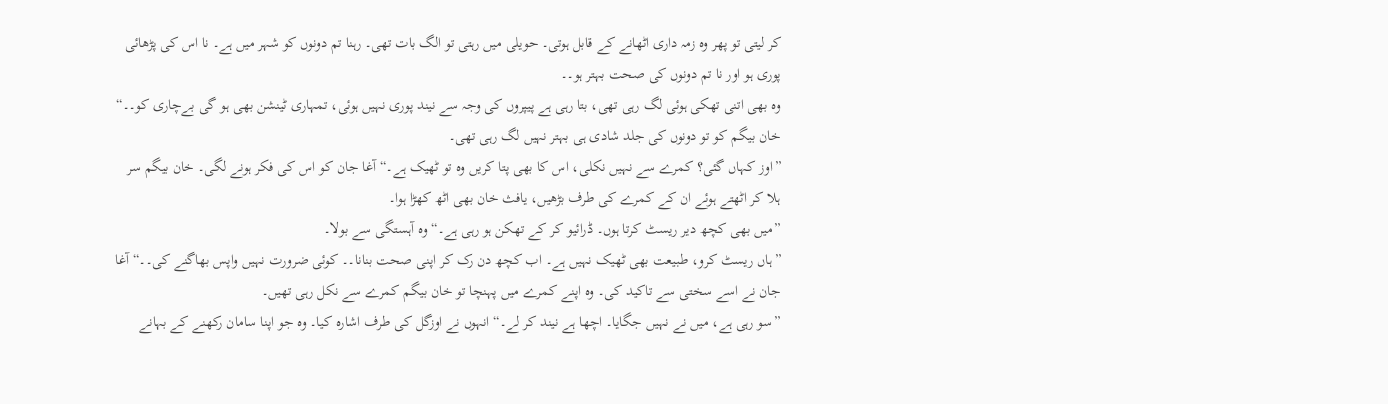کر لیتی تو پھر وہ زمہ داری اٹھانے کے قابل ہوتی۔ حویلی میں رہتی تو الگ بات تھی۔ رہنا تم دونوں کو شہر میں ہے۔ نا اس کی پڑھائی پوری ہو اور نا تم دونوں کی صحت بہتر ہو۔۔
وہ بھی اتنی تھکی ہوئی لگ رہی تھی، بتا رہی ہے پیپروں کی وجہ سے نیند پوری نہیں ہوئی، تمہاری ٹینشن بھی ہو گی بےچاری کو۔۔“ خان بیگم کو تو دونوں کی جلد شادی ہی بہتر نہیں لگ رہی تھی۔
”اوز کہاں گئی؟ کمرے سے نہیں نکلی، اس کا بھی پتا کریں وہ تو ٹھیک ہے۔“ آغا جان کو اس کی فکر ہونے لگی۔ خان بیگم سر ہلا کر اٹھتے ہوئے ان کے کمرے کی طرف بڑھیں، یافث خان بھی اٹھ کھڑا ہوا۔
”میں بھی کچھ دیر ریسٹ کرتا ہوں۔ ڈرائیو کر کے تھکن ہو رہی ہے۔“ وہ آہستگی سے بولا۔
”ہاں ریسٹ کرو، طبیعت بھی ٹھیک نہیں ہے۔ اب کچھ دن رک کر اپنی صحت بنانا۔۔ کوئی ضرورت نہیں واپس بھاگنے کی۔۔“ آغا جان نے اسے سختی سے تاکید کی۔ وہ اپنے کمرے میں پہنچا تو خان بیگم کمرے سے نکل رہی تھیں۔
”سو رہی ہے، میں نے نہیں جگایا۔ اچھا ہے نیند کر لے۔“ انہوں نے اوزگل کی طرف اشارہ کیا۔ وہ جو اپنا سامان رکھنے کے بہانے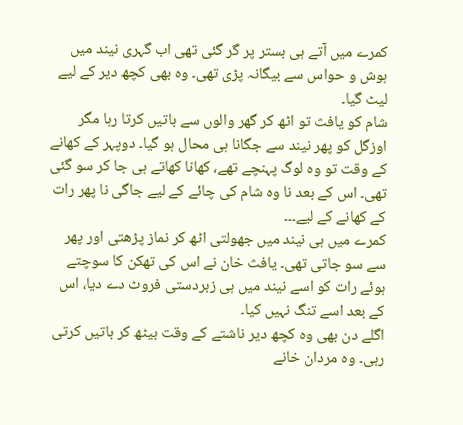کمرے میں آتے ہی بستر پر گر گئی تھی اب گہری نیند میں ہوش و حواس سے بیگانہ پڑی تھی۔ وہ بھی کچھ دیر کے لیے لیٹ گیا۔
شام کو یافث تو اٹھ کر گھر والوں سے باتیں کرتا رہا مگر اوزگل کو پھر نیند سے جگانا ہی محال ہو گیا۔ دوپہر کے کھانے کے وقت تو وہ لوگ پہنچے تھے، کھانا کھاتے ہی جا کر سو گئی تھی۔ اس کے بعد نا وہ شام کی چائے کے لیے جاگی نا پھر رات کے کھانے کے لیے۔۔۔
کمرے میں ہی نیند میں جھولتی اٹھ کر نماز پڑھتی اور پھر سے سو جاتی تھی۔ یافث خان نے اس کی تھکن کا سوچتے ہوئے رات کو اسے نیند میں ہی زبردستی فروٹ دے دیا، اس کے بعد اسے تنگ نہیں کیا۔
اگلے دن بھی وہ کچھ دیر ناشتے کے وقت بیٹھ کر باتیں کرتی رہی۔ وہ مردان خانے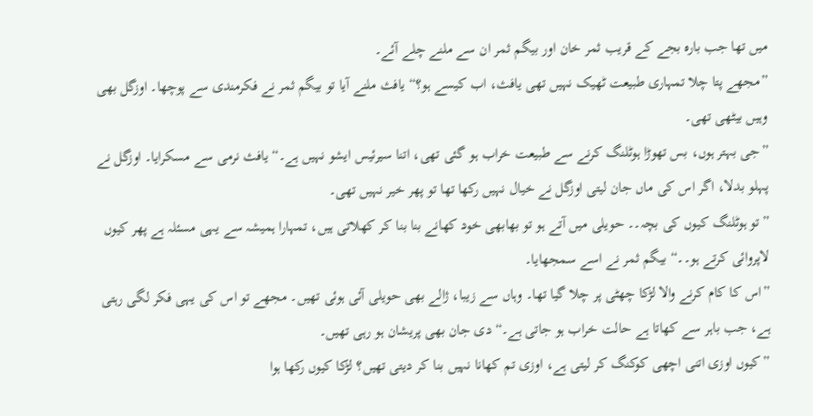میں تھا جب بارہ بجے کے قریب ثمر خان اور بیگم ثمر ان سے ملنے چلے آئے۔
”مجھے پتا چلا تمہاری طبیعت ٹھیک نہیں تھی یافث، اب کیسے ہو؟“ یافث ملنے آیا تو بیگم ثمر نے فکرمندی سے پوچھا۔ اوزگل بھی وہیں بیٹھی تھی۔
”جی بہتر ہوں، بس تھوڑا ہوٹلنگ کرنے سے طبیعت خراب ہو گئی تھی، اتنا سیرئیس ایشو نہیں ہے۔“ یافث نرمی سے مسکرایا۔ اوزگل نے پہلو بدلا، اگر اس کی ماں جان لیتی اوزگل نے خیال نہیں رکھا تھا تو پھر خیر نہیں تھی۔
”تو ہوٹلنگ کیوں کی بچہ۔۔ حویلی میں آتے ہو تو بھابھی خود کھانے بنا بنا کر کھلاتی ہیں، تمہارا ہمیشہ سے یہی مسئلہ ہے پھر کیوں لاپروائی کرتے ہو۔۔“ بیگم ثمر نے اسے سمجھایا۔
”اس کا کام کرنے والا لڑکا چھٹی پر چلا گیا تھا۔ وہاں سے زیبا، ژالے بھی حویلی آئی ہوئی تھیں۔ مجھے تو اس کی یہی فکر لگی رہتی ہے، جب باہر سے کھاتا ہے حالت خراب ہو جاتی ہے۔“ دی جان بھی پریشان ہو رہی تھیں۔
”کیوں اوزی اتنی اچھی کوکنگ کر لیتی ہے، اوزی تم کھانا نہیں بنا کر دیتی تھیں؟ لڑکا کیوں رکھا ہوا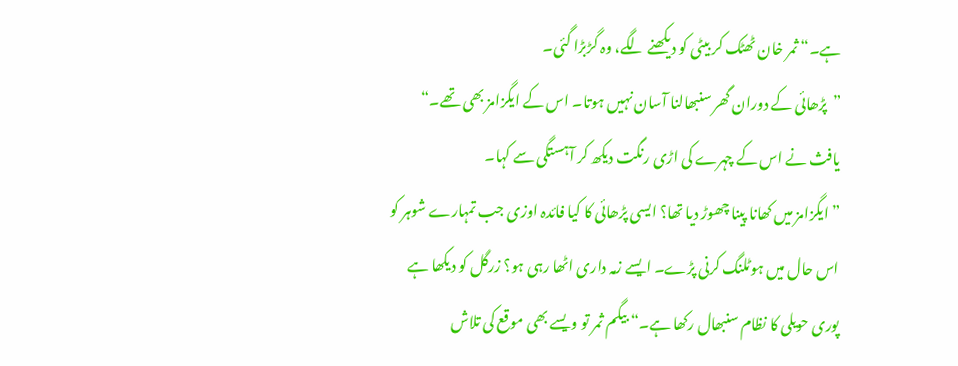ہے۔“ ثمر خان ٹھٹک کر بیٹی کو دیکھنے لگے، وہ گڑبڑا گئی۔
”پڑھائی کے دوران گھر سنبھالنا آسان نہیں ہوتا۔ اس کے ایگزامز بھی تھے۔“ یافث نے اس کے چہرے کی اڑی رنگت دیکھ کر آہستگی سے کہا۔
”ایگزامز میں کھانا پینا چھوڑ دیا تھا؟ ایسی پڑھائی کا کیا فائدہ اوزی جب تمہارے شوہر کو اس حال میں ہوٹلنگ کرنی پڑے۔ ایسے زمہ داری اٹھا رہی ہو؟ زرگل کو دیکھا ہے پوری حویلی کا نظام سنبھال رکھا ہے۔“ بیگم ثمر تو ویسے بھی موقع کی تلاش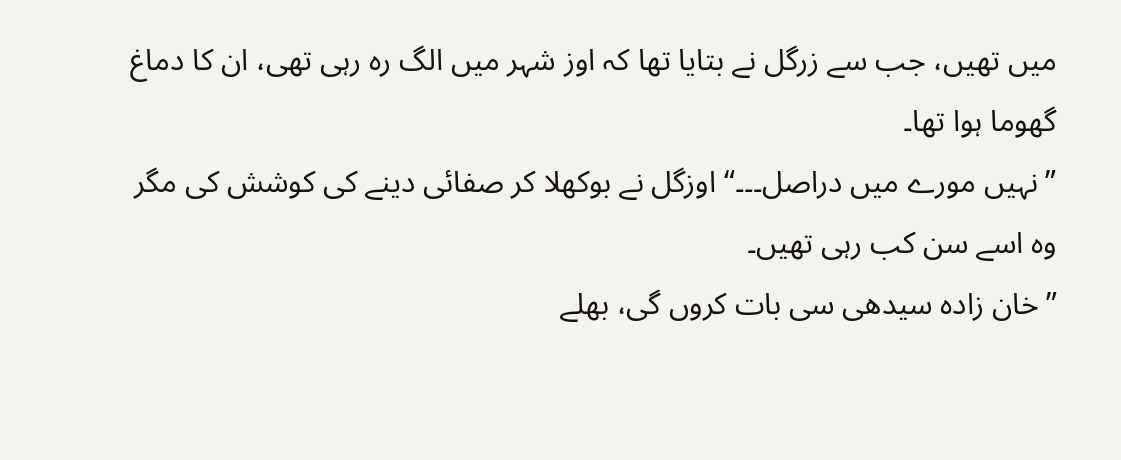میں تھیں، جب سے زرگل نے بتایا تھا کہ اوز شہر میں الگ رہ رہی تھی، ان کا دماغ گھوما ہوا تھا۔
”نہیں مورے میں دراصل۔۔۔“ اوزگل نے بوکھلا کر صفائی دینے کی کوشش کی مگر وہ اسے سن کب رہی تھیں۔
”خان زادہ سیدھی سی بات کروں گی، بھلے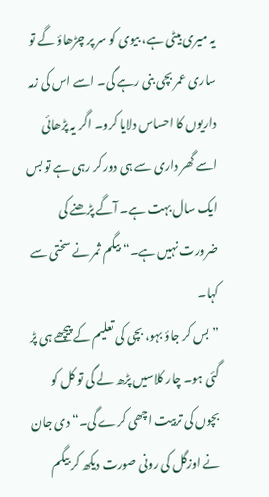یہ میری بیٹی ہے، بیوی کو سر پر چڑھاؤ گے تو ساری عمر بچی بنی رہے گی۔ اسے اس کی زمہ داریوں کا احساس دلایا کرو۔ اگر یہ پڑھائی اسے گھر داری سے ہی دور کر رہی ہے تو بس ایک سال بہت ہے۔ آگے پڑھنے کی ضرورت نہیں ہے۔“ بیگم ثمر نے سختی سے کہا۔
”بس کر جاؤ بہو، بچی کی تعلیم کے پیچھے ہی پڑ گئی ہو۔ چار کلاسیں پڑھ لے گی تو کل کو بچوں کی تربیت اچھی کرے گی۔“ دی جان نے اوزگل کی رونی صورت دیکھ کر بیگم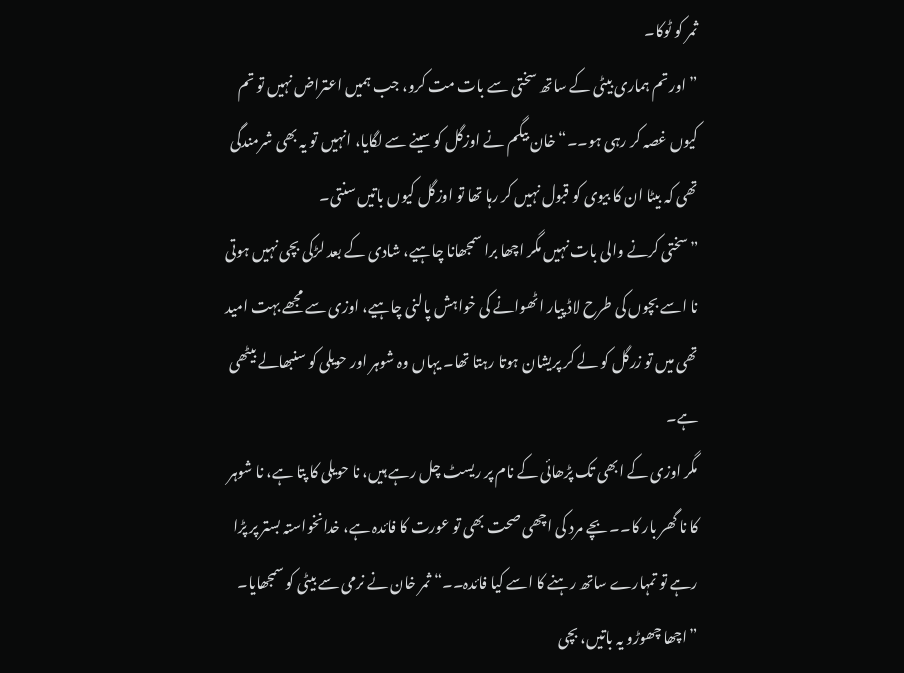ثمر کو ٹوکا۔
”اور تم ہماری بیٹی کے ساتھ سختی سے بات مت کرو، جب ہمیں اعتراض نہیں تو تم کیوں غصہ کر رہی ہو۔۔“ خان بیگم نے اوزگل کو سینے سے لگایا، انہیں تو یہ بھی شرمندگی تھی کہ بیٹا ان کا بیوی کو قبول نہیں کر رہا تھا تو اوزگل کیوں باتیں سنتی۔
”سختی کرنے والی بات نہیں مگر اچھا برا سمجھانا چاہیے، شادی کے بعد لڑکی بچی نہیں ہوتی نا اسے بچوں کی طرح لاڈ پیار اٹھوانے کی خواہش پالنی چاہیے، اوزی سے مجھے بہت امید تھی میں تو زرگل کو لے کر پریشان ہوتا رہتا تھا۔ یہاں وہ شوہر اور حویلی کو سنبھالے بیٹھی ہے۔
مگر اوزی کے ابھی تک پڑھائی کے نام پر ریسٹ چل رہے ہیں، نا حویلی کا پتا ہے، نا شوہر کا نا گھر بار کا۔۔ بچے مرد کی اچھی صحت بھی تو عورت کا فائدہ ہے، خدانخواستہ بستر پر پڑا رہے تو تمہارے ساتھ رہنے کا اسے کیا فائدہ۔۔“ ثمر خان نے نرمی سے بیٹی کو سمجھایا۔
”اچھا چھوڑو یہ باتیں، بچی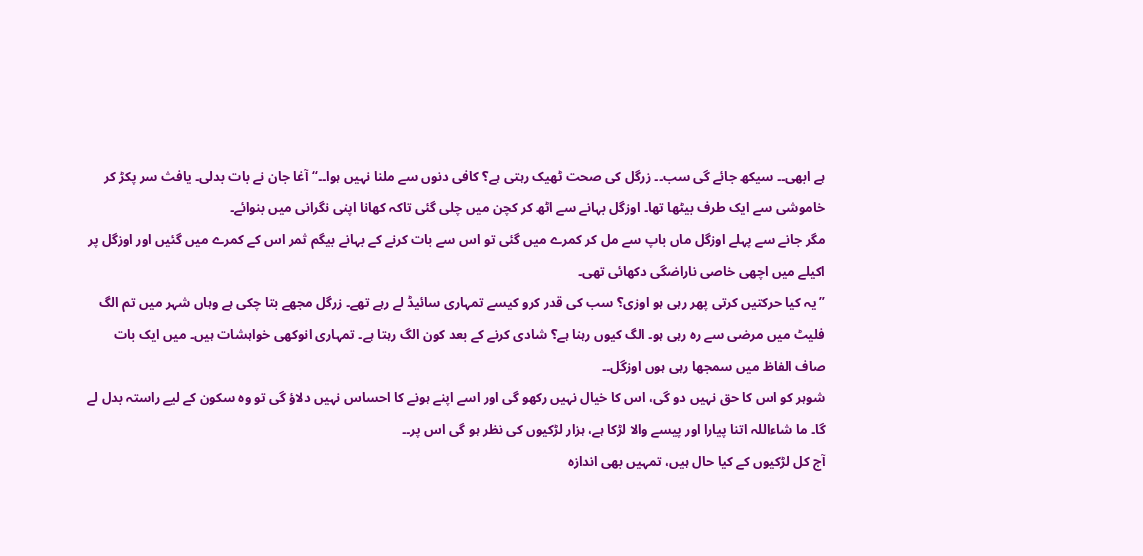ہے ابھی۔۔ سیکھ جائے گی سب۔۔ زرگل کی صحت ٹھیک رہتی ہے؟ کافی دنوں سے ملنا نہیں ہوا۔۔“ آغا جان نے بات بدلی۔ یافث سر پکڑ کر خاموشی سے ایک طرف بیٹھا تھا۔ اوزگل بہانے سے اٹھ کر کچن میں چلی گئی تاکہ کھانا اپنی نگرانی میں بنوائے۔
مگر جانے سے پہلے اوزگل ماں باپ سے مل کر کمرے میں گئی تو اس سے بات کرنے کے بہانے بیگم ثمر اس کے کمرے میں گئیں اور اوزگل پر اکیلے میں اچھی خاصی ناراضگی دکھائی تھی۔
”یہ کیا حرکتیں کرتی پھر رہی ہو اوزی؟ سب کی قدر کرو کیسے تمہاری سائیڈ لے رہے تھے۔ زرگل مجھے بتا چکی ہے وہاں شہر میں تم الگ فلیٹ میں مرضی سے رہ رہی ہو۔ الگ کیوں رہنا ہے؟ شادی کرنے کے بعد کون الگ رہتا ہے۔ تمہاری انوکھی خواہشات ہیں۔ میں ایک بات صاف الفاظ میں سمجھا رہی ہوں اوزگل۔۔
شوہر کو اس کا حق نہیں دو گی، اس کا خیال نہیں رکھو گی اور اسے اپنے ہونے کا احساس نہیں دلاؤ گی تو وہ سکون کے لیے راستہ بدل لے گا۔ ما شاءاللہ اتنا پیارا اور پیسے والا لڑکا ہے، ہزار لڑکیوں کی نظر ہو گی اس پر۔۔
آج کل لڑکیوں کے کیا حال ہیں، تمہیں بھی اندازہ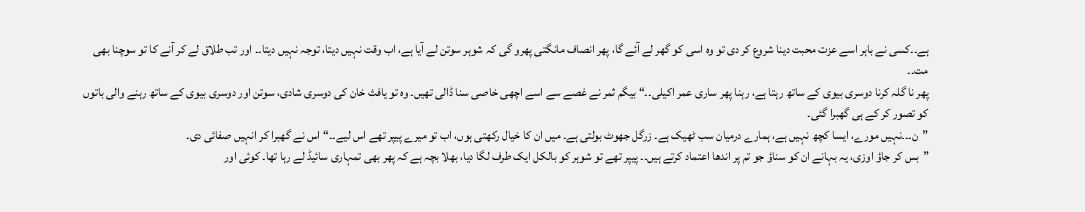ہے۔۔کسی نے باہر اسے عزت محبت دینا شروع کر دی تو وہ اسی کو گھر لے آئے گا، پھر انصاف مانگتی پھرو گی کہ شوہر سوتن لے آیا ہے، اب وقت نہیں دیتا، توجہ نہیں دیتا۔۔ اور تب طلاق لے کر آنے کا تو سوچنا بھی مت۔۔
پھر نا گلہ کرنا دوسری بیوی کے ساتھ رہتا ہے، رہنا پھر ساری عمر اکیلی۔۔“ بیگم ثمر نے غصے سے اسے اچھی خاصی سنا ڈالی تھیں۔ وہ تو یافث خان کی دوسری شادی، سوتن اور دوسری بیوی کے ساتھ رہنے والی باتوں کو تصور کر کے ہی گھبرا گئی۔
”ن۔۔۔نہیں مورے، ایسا کچھ نہیں ہے، ہمارے درمیان سب ٹھیک ہے۔ زرگل جھوٹ بولتی ہے۔ میں ان کا خیال رکھتی ہوں، اب تو میرے پیپر تھے اس لیے۔۔“ اس نے گھبرا کر انہیں صفائی دی۔
”بس کر جاؤ اوزی، یہ بہانے ان کو سناؤ جو تم پر اندھا اعتماد کرتے ہیں۔۔ پیپر تھے تو شوہر کو بالکل ایک طرف لگا دیا، بھلا بچہ ہے کہ پھر بھی تمہاری سائیڈ لے رہا تھا۔ کوئی اور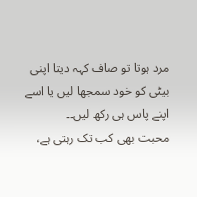مرد ہوتا تو صاف کہہ دیتا اپنی بیٹی کو خود سمجھا لیں یا اسے اپنے پاس ہی رکھ لیں۔۔
محبت بھی کب تک رہتی ہے،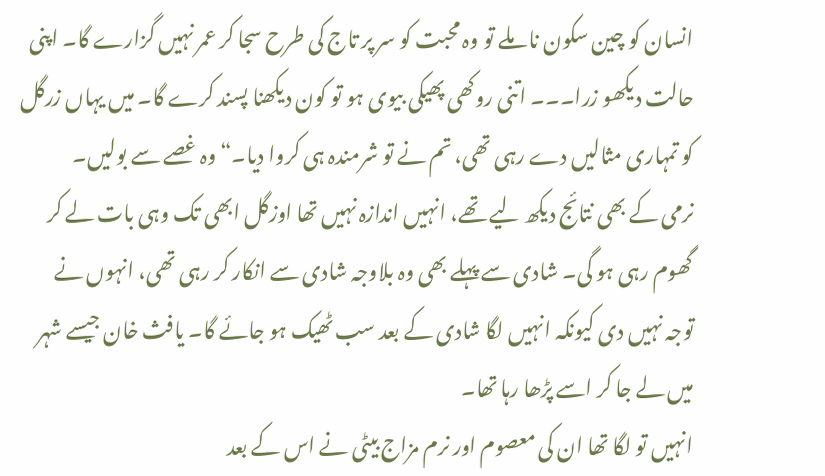انسان کو چین سکون نا ملے تو وہ محبت کو سر پر تاج کی طرح سجا کر عمر نہیں گزارے گا۔ اپنی حالت دیکھو زرا۔۔۔ اتنی روکھی پھیکی بیوی ہو تو کون دیکھنا پسند کرے گا۔ میں یہاں زرگل کو تمہاری مثالیں دے رہی تھی، تم نے تو شرمندہ ہی کروا دیا۔“ وہ غصے سے بولیں۔
نرمی کے بھی نتائج دیکھ لیے تھے، انہیں اندازہ نہیں تھا اوزگل ابھی تک وہی بات لے کر گھوم رہی ہو گی۔ شادی سے پہلے بھی وہ بلاوجہ شادی سے انکار کر رہی تھی، انہوں نے توجہ نہیں دی کیونکہ انہیں لگا شادی کے بعد سب ٹھیک ہو جائے گا۔ یافث خان جیسے شہر میں لے جا کر اسے پڑھا رہا تھا۔
انہیں تو لگا تھا ان کی معصوم اور نرم مزاج بیٹی نے اس کے بعد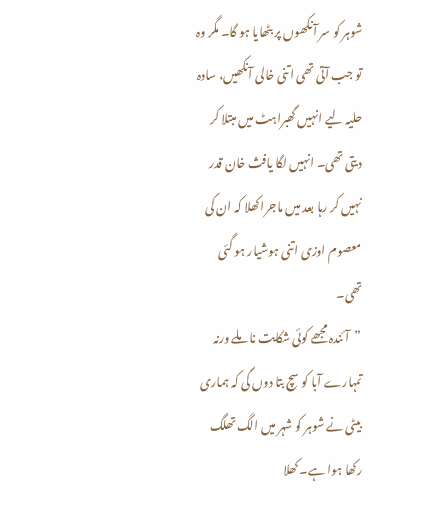شوہر کو سر آنکھوں پر بٹھایا ہو گا۔ مگر وہ تو جب آتی تھی اتنی خالی آنکھیں، سادہ حلیہ لیے انہیں گھبراہٹ میں مبتلا کر دیتی تھی۔ انہیں لگا یافث خان قدر نہیں کر رہا بعد میں ماجرا کھلا کہ ان کی معصوم اوزی اتنی ہوشیار ہو گئی تھی۔
”آئندہ مجھے کوئی شکایت نا ملے ورنہ تمہارے آبا کو سچ بتا دوں گی کہ ہماری بیٹی نے شوہر کو شہر میں الگ تھلگ رکھا ہوا ہے۔ کھلا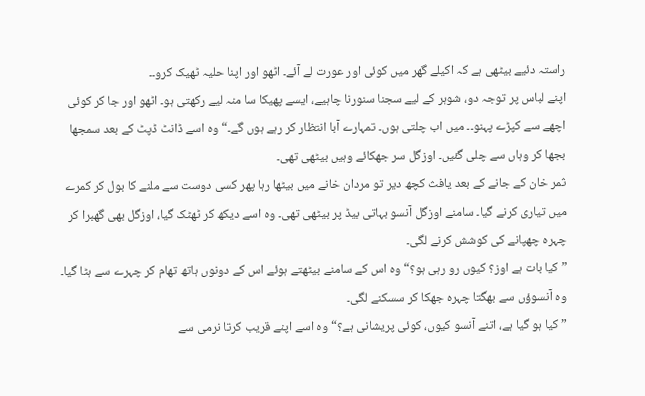راستہ دئیے بیٹھی ہے کہ اکیلے گھر میں کوئی اور عورت لے آئے۔ اٹھو اور اپنا حلیہ ٹھیک کرو۔۔
اپنے لباس پر توجہ دو، شوہر کے لیے سجنا سنورنا چاہیے، ایسے پھیکا سا منہ لیے رکھتی ہو۔ اٹھو اور جا کر کوئی اچھے سے کپڑے پہنو۔۔ میں اب چلتی ہوں۔ تمہارے آبا انتظار کر رہے ہوں گے۔“ وہ اسے ڈانٹ ڈپٹ کے بعد سمجھا بجھا کر وہاں سے چلی گئیں۔ اوزگل سر جھکائے وہیں بیٹھی تھی۔
ثمر خان کے جانے کے بعد یافث کچھ دیر تو مردان خانے میں بیٹھا رہا پھر کسی دوست سے ملنے کا بول کر کمرے میں تیاری کرنے گیا۔ سامنے اوزگل آنسو بہاتی بیڈ پر بیٹھی تھی۔ وہ اسے دیکھ کر ٹھٹک گیا، اوزگل بھی گھبرا کر چہرہ چھپانے کی کوشش کرنے لگی۔
”کیا بات ہے اوز؟ کیوں رو رہی ہو؟“ وہ اس کے سامنے بیٹھتے ہوئے اس کے دونوں ہاتھ تھام کر چہرے سے ہٹا گیا۔ وہ آنسوؤں سے بھگتا چہرہ جھکا کر سسکنے لگی۔
”کیا ہو گیا ہے، اتنے آنسو کیوں، کوئی پریشانی ہے؟“ وہ اسے اپنے قریب کرتا نرمی سے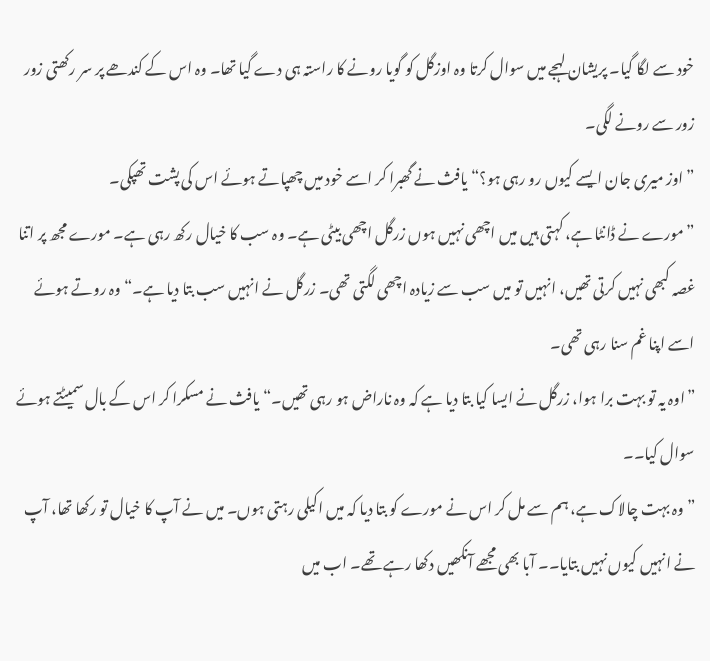خود سے لگا گیا۔ پریشان لہجے میں سوال کرتا وہ اوزگل کو گویا رونے کا راستہ ہی دے گیا تھا۔ وہ اس کے کندھے پر سر رکھتی زور زور سے رونے لگی۔
”اوز میری جان ایسے کیوں رو رہی ہو؟“ یافث نے گھبرا کر اسے خود میں چھپاتے ہوئے اس کی پشت تھپکی۔
”مورے نے ڈانٹا ہے، کہتی ہیں میں اچھی نہیں ہوں زرگل اچھی بیٹی ہے۔ وہ سب کا خیال رکھ رہی ہے۔ مورے مجھ پر اتنا غصہ کبھی نہیں کرتی تھیں، انہیں تو میں سب سے زیادہ اچھی لگتی تھی۔ زرگل نے انہیں سب بتا دیا ہے۔“ وہ روتے ہوئے اسے اپنا غم سنا رہی تھی۔
”اوہ یہ تو بہت برا ہوا، زرگل نے ایسا کیا بتا دیا ہے کہ وہ ناراض ہو رہی تھیں۔“ یافث نے مسکرا کر اس کے بال سمیٹتے ہوئے سوال کیا۔۔
”وہ بہت چالاک ہے، ہم سے مل کر اس نے مورے کو بتا دیا کہ میں اکیلی رہتی ہوں۔ میں نے آپ کا خیال تو رکھا تھا، آپ نے انہیں کیوں نہیں بتایا۔۔ آبا بھی مجھے آنکھیں دکھا رہے تھے۔ اب میں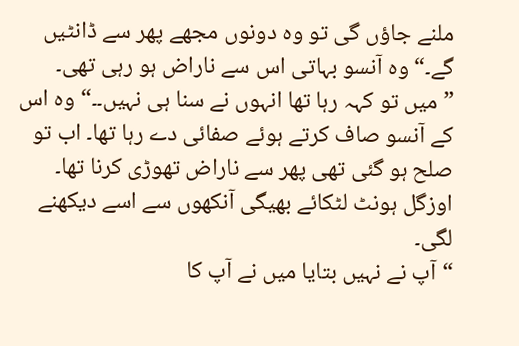ملنے جاؤں گی تو وہ دونوں مجھے پھر سے ڈانٹیں گے۔“ وہ آنسو بہاتی اس سے ناراض ہو رہی تھی۔
”میں تو کہہ رہا تھا انہوں نے سنا ہی نہیں۔۔“ وہ اس کے آنسو صاف کرتے ہوئے صفائی دے رہا تھا۔ اب تو صلح ہو گئی تھی پھر سے ناراض تھوڑی کرنا تھا۔ اوزگل ہونٹ لٹکائے بھیگی آنکھوں سے اسے دیکھنے لگی۔
“آپ نے نہیں بتایا میں نے آپ کا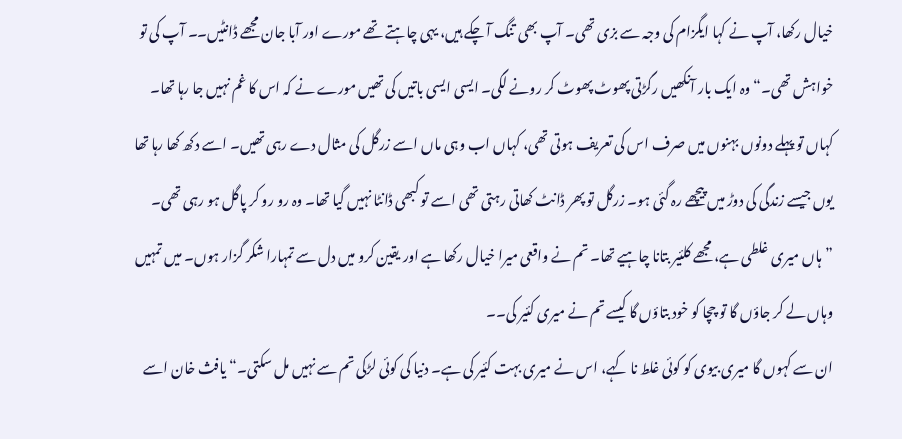خیال رکھا، آپ نے کہا ایگزام کی وجہ سے بزی تھی۔ آپ بھی تنگ آ چکے ہیں، یہی چاہتے تھے مورے اور آبا جان مجھے ڈانٹیں۔۔ آپ کی تو خواہش تھی۔“ وہ ایک بار آنکھیں رگڑتی پھوٹ پھوٹ کر رونے لگی۔ ایسی ایسی باتیں کی تھیں مورے نے کہ اس کا غم نہیں جا رہا تھا۔
کہاں تو پہلے دونوں بہنوں میں صرف اس کی تعریف ہوتی تھی، کہاں اب وہی ماں اسے زرگل کی مثال دے رہی تھیں۔ اسے دکھ کھا رہا تھا یوں جیسے زندگی کی دوڑ میں پیچھے رہ گئی ہو۔ زرگل تو پھر ڈانٹ کھاتی رہتی تھی اسے تو کبھی ڈانٹا نہیں گیا تھا۔ وہ رو رو کر پاگل ہو رہی تھی۔
”ہاں میری غلطی ہے، مجھے کلئیر بتانا چاہیے تھا۔ تم نے واقعی میرا خیال رکھا ہے اور یقین کرو میں دل سے تمہارا شکر گزار ہوں۔ میں تمہیں وہاں لے کر جاؤں گا تو چچا کو خود بتاؤں گا کیسے تم نے میری کئیر کی۔۔
ان سے کہوں گا میری بیوی کو کوئی غلط نا کہے، اس نے میری بہت کئیر کی ہے۔ دنیا کی کوئی لڑکی تم سے نہیں مل سکتی۔“ یافث خان اسے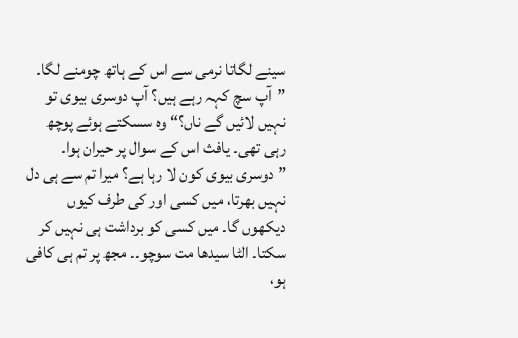سینے لگاتا نرمی سے اس کے ہاتھ چومنے لگا۔
”آپ سچ کہہ رہے ہیں؟ آپ دوسری بیوی تو نہیں لائیں گے ناں؟“ وہ سسکتے ہوئے پوچھ رہی تھی۔ یافث اس کے سوال پر حیران ہوا۔
”دوسری بیوی کون لا رہا ہے؟ میرا تم سے ہی دل نہیں بھرتا، میں کسی اور کی طرف کیوں دیکھوں گا۔ میں کسی کو برداشت ہی نہیں کر سکتا۔ الٹا سیدھا مت سوچو۔۔ مجھ پر تم ہی کافی ہو،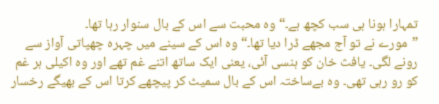تمہارا ہونا ہی سب کچھ ہے۔“ وہ محبت سے اس کے بال سنوار رہا تھا۔
”مورے نے تو آج مجھے ڈرا دیا تھا۔“ وہ اس کے سینے میں چہرہ چھپاتی آواز سے رونے لگی۔ یافث خان کو ہنسی آئی، یعنی ایک ساتھ اتنے غم تھے اور وہ اکیلی ہر غم کو رو رہی تھی۔ وہ بےساختہ اس کے بال سمیٹ کر پیچھے کرتا اس کے بھیگے رخسار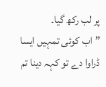پر لب رکھ گیا۔
”اب کوئی تمہیں ایسا ڈراوا دے تو کہہ دینا تم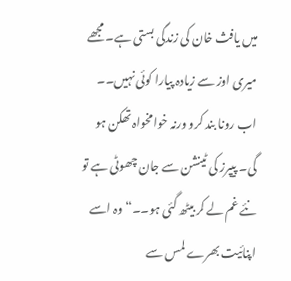میں یافث خان کی زندگی بستی ہے۔ مجھے میری اوز سے زیادہ پیارا کوئی نہیں۔۔ اب رونا بند کرو ورنہ خوامخواہ تھکن ہو گی۔ پیپرز کی ٹینشن سے جان چھوٹی ہے تو نئے غم لے کر بیٹھ گئی ہو۔۔“ وہ اسے اپنائیت بھرے لمس سے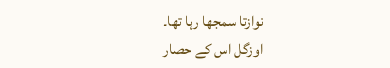نوازتا سمجھا رہا تھا۔
اوزگل اس کے حصار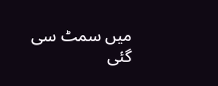میں سمٹ سی گئی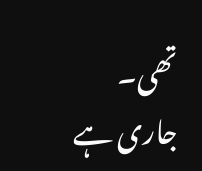تھی۔
جاری ہے